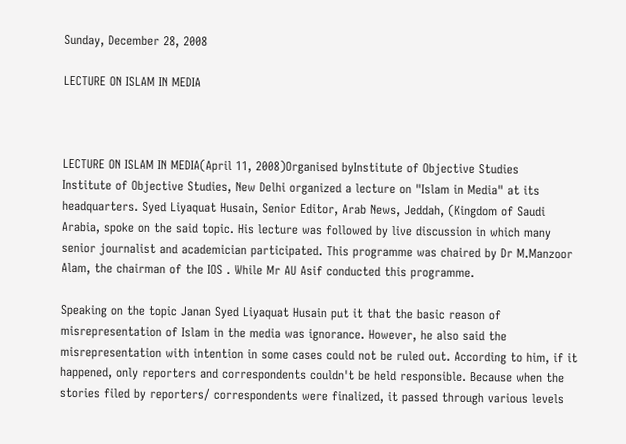Sunday, December 28, 2008

LECTURE ON ISLAM IN MEDIA



LECTURE ON ISLAM IN MEDIA(April 11, 2008)Organised byInstitute of Objective Studies
Institute of Objective Studies, New Delhi organized a lecture on "Islam in Media" at its headquarters. Syed Liyaquat Husain, Senior Editor, Arab News, Jeddah, (Kingdom of Saudi Arabia, spoke on the said topic. His lecture was followed by live discussion in which many senior journalist and academician participated. This programme was chaired by Dr M.Manzoor Alam, the chairman of the IOS . While Mr AU Asif conducted this programme.

Speaking on the topic Janan Syed Liyaquat Husain put it that the basic reason of misrepresentation of Islam in the media was ignorance. However, he also said the misrepresentation with intention in some cases could not be ruled out. According to him, if it happened, only reporters and correspondents couldn't be held responsible. Because when the stories filed by reporters/ correspondents were finalized, it passed through various levels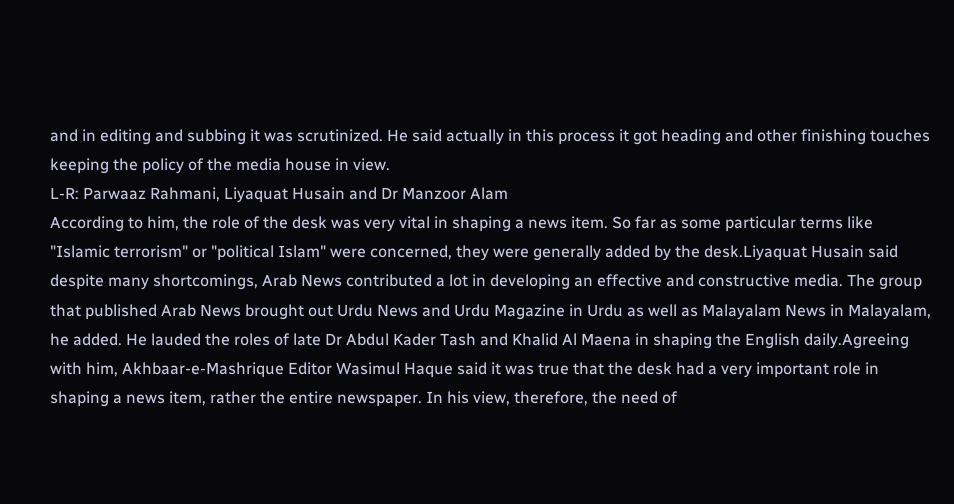and in editing and subbing it was scrutinized. He said actually in this process it got heading and other finishing touches keeping the policy of the media house in view.
L-R: Parwaaz Rahmani, Liyaquat Husain and Dr Manzoor Alam
According to him, the role of the desk was very vital in shaping a news item. So far as some particular terms like "Islamic terrorism" or "political Islam" were concerned, they were generally added by the desk.Liyaquat Husain said despite many shortcomings, Arab News contributed a lot in developing an effective and constructive media. The group that published Arab News brought out Urdu News and Urdu Magazine in Urdu as well as Malayalam News in Malayalam, he added. He lauded the roles of late Dr Abdul Kader Tash and Khalid Al Maena in shaping the English daily.Agreeing with him, Akhbaar-e-Mashrique Editor Wasimul Haque said it was true that the desk had a very important role in shaping a news item, rather the entire newspaper. In his view, therefore, the need of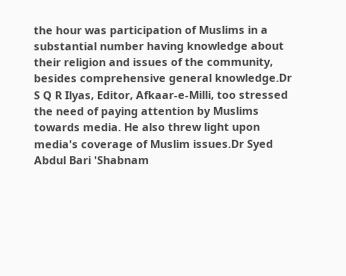the hour was participation of Muslims in a substantial number having knowledge about their religion and issues of the community, besides comprehensive general knowledge.Dr S Q R Ilyas, Editor, Afkaar-e-Milli, too stressed the need of paying attention by Muslims towards media. He also threw light upon media's coverage of Muslim issues.Dr Syed Abdul Bari 'Shabnam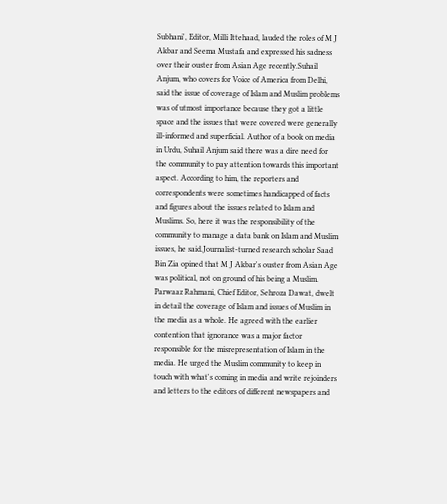Subhani', Editor, Milli Ittehaad, lauded the roles of M J Akbar and Seema Mustafa and expressed his sadness over their ouster from Asian Age recently.Suhail Anjum, who covers for Voice of America from Delhi, said the issue of coverage of Islam and Muslim problems was of utmost importance because they got a little space and the issues that were covered were generally ill-informed and superficial. Author of a book on media in Urdu, Suhail Anjum said there was a dire need for the community to pay attention towards this important aspect. According to him, the reporters and correspondents were sometimes handicapped of facts and figures about the issues related to Islam and Muslims. So, here it was the responsibility of the community to manage a data bank on Islam and Muslim issues, he said.Journalist-turned research scholar Saad Bin Zia opined that M J Akbar's ouster from Asian Age was political, not on ground of his being a Muslim. Parwaaz Rahmani, Chief Editor, Sehroza Dawat, dwelt in detail the coverage of Islam and issues of Muslim in the media as a whole. He agreed with the earlier contention that ignorance was a major factor responsible for the misrepresentation of Islam in the media. He urged the Muslim community to keep in touch with what's coming in media and write rejoinders and letters to the editors of different newspapers and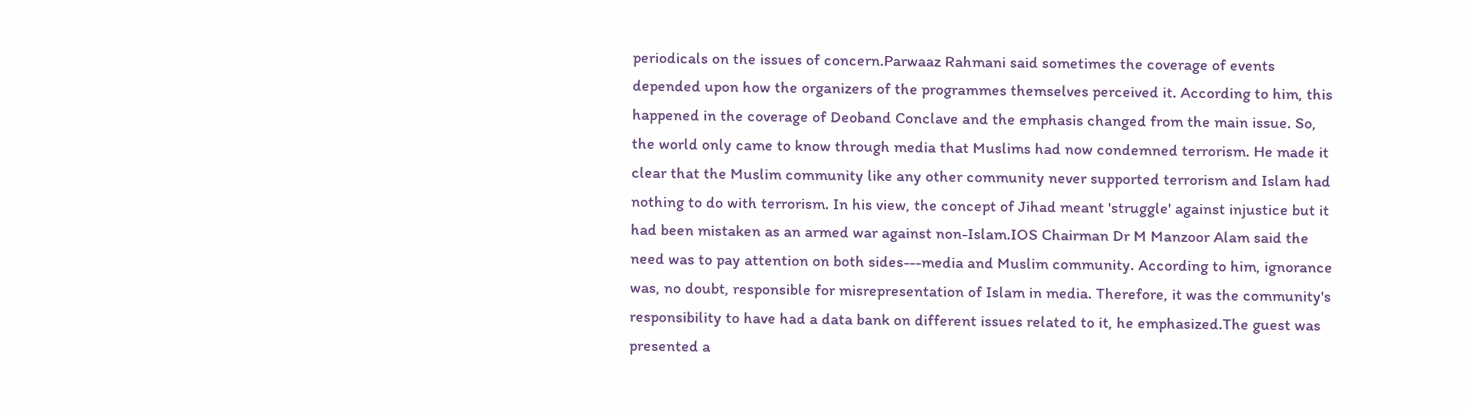periodicals on the issues of concern.Parwaaz Rahmani said sometimes the coverage of events depended upon how the organizers of the programmes themselves perceived it. According to him, this happened in the coverage of Deoband Conclave and the emphasis changed from the main issue. So, the world only came to know through media that Muslims had now condemned terrorism. He made it clear that the Muslim community like any other community never supported terrorism and Islam had nothing to do with terrorism. In his view, the concept of Jihad meant 'struggle' against injustice but it had been mistaken as an armed war against non-Islam.IOS Chairman Dr M Manzoor Alam said the need was to pay attention on both sides---media and Muslim community. According to him, ignorance was, no doubt, responsible for misrepresentation of Islam in media. Therefore, it was the community's responsibility to have had a data bank on different issues related to it, he emphasized.The guest was presented a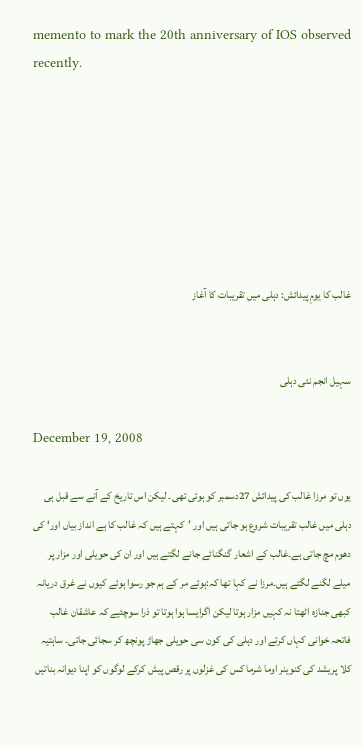memento to mark the 20th anniversary of IOS observed recently.







غالب کا یومِ پیدائش: دہلی میں تقریبات کا آغاز


سہیل انجم نئی دہلی

December 19, 2008

یوں تو مرزا غالب کی پیدائش 27دسمبر کو ہوئی تھی۔ لیکن اس تاریخ کے آنے سے قبل ہی دہلی میں غالب تقریبات شروع ہو جاتی ہیں اور ’کہتے ہیں کہ غالب کا ہے انداز بیاں اور‘ کی دھوم مچ جاتی ہے۔غالب کے اشعار گنگنائے جانے لگتے ہیں اور ان کی حویلی اور مزار پر میلے لگنے لگتے ہیں۔مرزا نے کہا تھا کہ:ہوئے مر کے ہم جو رسوا ہوئے کیوں نے غرق دریانہ کبھی جنازہ اٹھتا نہ کہیں مزار ہوتا لیکن اگرایسا ہوا ہوتا تو ذرا سوچئیے کہ عاشقان غالب فاتحہ خوانی کہاں کرتے اور دہلی کی کون سی حویلی جھاڑ پونچھ کر سجائی جاتی۔ ساہتیہ کلا پریشد کی کنوینر اوما شرما کس کی غزلوں پر رقص پیش کرکے لوگوں کو اپنا دیوانہ بناتیں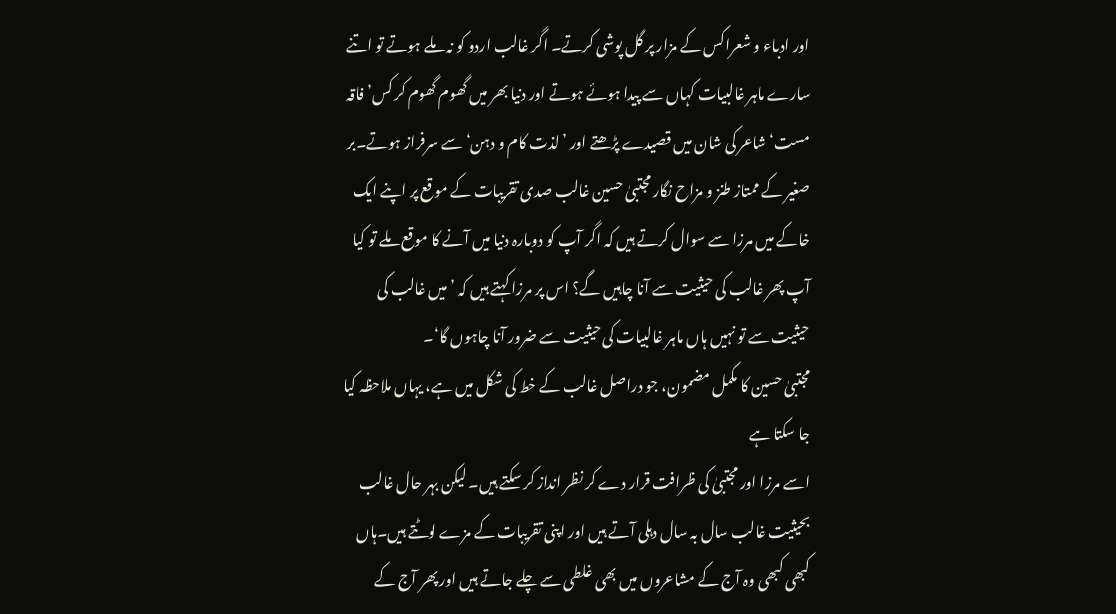اور ادباء و شعراکس کے مزار پر گل پوشی کرتے۔ اگر غالب اردو کو نہ ملے ہوتے تو اتنے سارے ماہر غالبیات کہاں سے پیدا ہوئے ہوتے اور دنیا بھر میں گھوم گھوم کر کس’ فاقہ مست‘ شاعر کی شان میں قصیدے پڑھتے اور ’لذت کام و دہن‘ سے سرفراز ہوتے۔بر صغیر کے ممتاز طنز و مزاح نگار مجتبیٰ حسین غالب صدی تقریبات کے موقع پر اپنے ایک خاکے میں مرزا سے سوال کرتے ہیں کہ اگر آپ کو دوبارہ دنیا میں آنے کا موقع ملے تو کیا آپ پھر غالب کی حیثیت سے آنا چاہیں گے؟ اس پر مرزا کہتے ہیں کہ ’ میں غالب کی حیثیت سے تو نہیں ہاں ماہر غالبیات کی حیثیت سے ضرور آنا چاہوں گا‘۔
مجتبیٰ حسین کا مکمل مضمون، جو دراصل غالب کے خط کی شکل میں ہے، یہاں ملاحظہ کیا جا سکتا ہے
اسے مرزا اور مجتبیٰ کی ظرافت قرار دے کر نظر انداز کر سکتے ہیں۔ لیکن بہر حال غالب بحیثیت غالب سال بہ سال دہلی آتے ہیں اور اپنی تقریبات کے مزے لوٹتے ہیں۔ہاں کبھی کبھی وہ آج کے مشاعروں میں بھی غلطی سے چلے جاتے ہیں اور پھر آج کے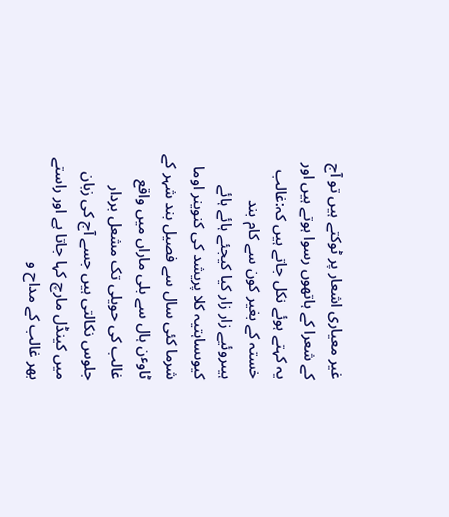غیر معیاری اشعار پر ٹوکتے ہیں تو آج کے شعرا کے ہاتھوں رسوا ہوتے ہیں اور یہ کہتے ہوئے نکل جاتے ہیں کہ:غالب خستہ کے بغیر کون سے کام بند ہیںروئیے زار زار کیا کیجئے ہائے ہائے کیوںساہتیہ کلا پریشد کی کنوینر اوما شرما کئی سال سے فصیل بند شہر کے ٹاوٴن ہال سے بلی ماراں میں واقع غالب کی حویلی تک مشعل بردار جلوس نکالتی ہیں جسے آج کی زبان میں کینڈل مارچ کہا جاتا ہے اور راستے بھر غالب کے مداح و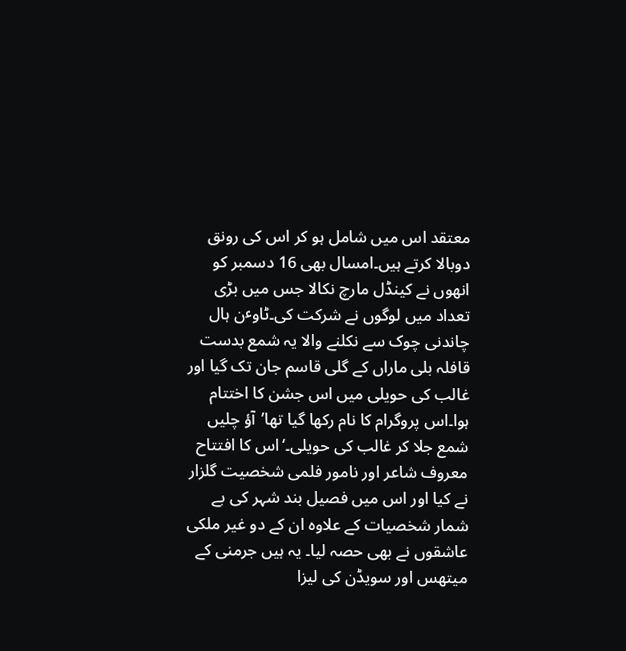معتقد اس میں شامل ہو کر اس کی رونق دوبالا کرتے ہیں۔امسال بھی 16 دسمبر کو انھوں نے کینڈل مارچ نکالا جس میں بڑی تعداد میں لوگوں نے شرکت کی۔ٹاوٴن ہال چاندنی چوک سے نکلنے والا یہ شمع بدست قافلہ بلی ماراں کے گلی قاسم جان تک گیا اور غالب کی حویلی میں اس جشن کا اختتام ہوا۔اس پروگرام کا نام رکھا گیا تھا’آؤ چلیں شمع جلا کر غالب کی حویلی۔‘اس کا افتتاح معروف شاعر اور نامور فلمی شخصیت گلزار نے کیا اور اس میں فصیل بند شہر کی بے شمار شخصیات کے علاوہ ان کے دو غیر ملکی عاشقوں نے بھی حصہ لیا۔ یہ ہیں جرمنی کے میتھس اور سویڈن کی لیزا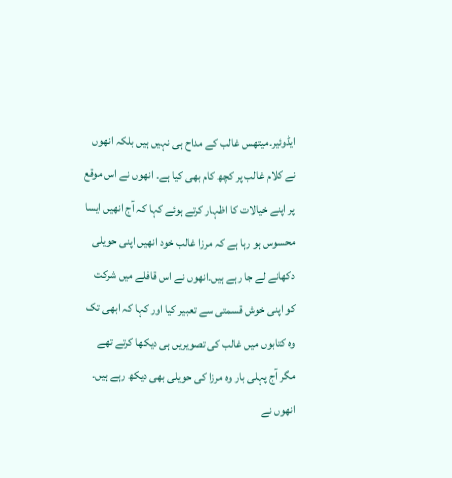ایڈوئیر۔میتھس غالب کے مداح ہی نہیں ہیں بلکہ انھوں نے کلام غالب پر کچھ کام بھی کیا ہے۔ انھوں نے اس موقع پر اپنے خیالات کا اظہار کرتے ہوئے کہا کہ آج انھیں ایسا محسوس ہو رہا ہے کہ مرزا غالب خود انھیں اپنی حویلی دکھانے لے جا رہے ہیں۔انھوں نے اس قافلے میں شرکت کو اپنی خوش قسمتی سے تعبیر کیا اور کہا کہ ابھی تک وہ کتابوں میں غالب کی تصویریں ہی دیکھا کرتے تھے مگر آج پہلی بار وہ مرزا کی حویلی بھی دیکھ رہے ہیں۔ انھوں نے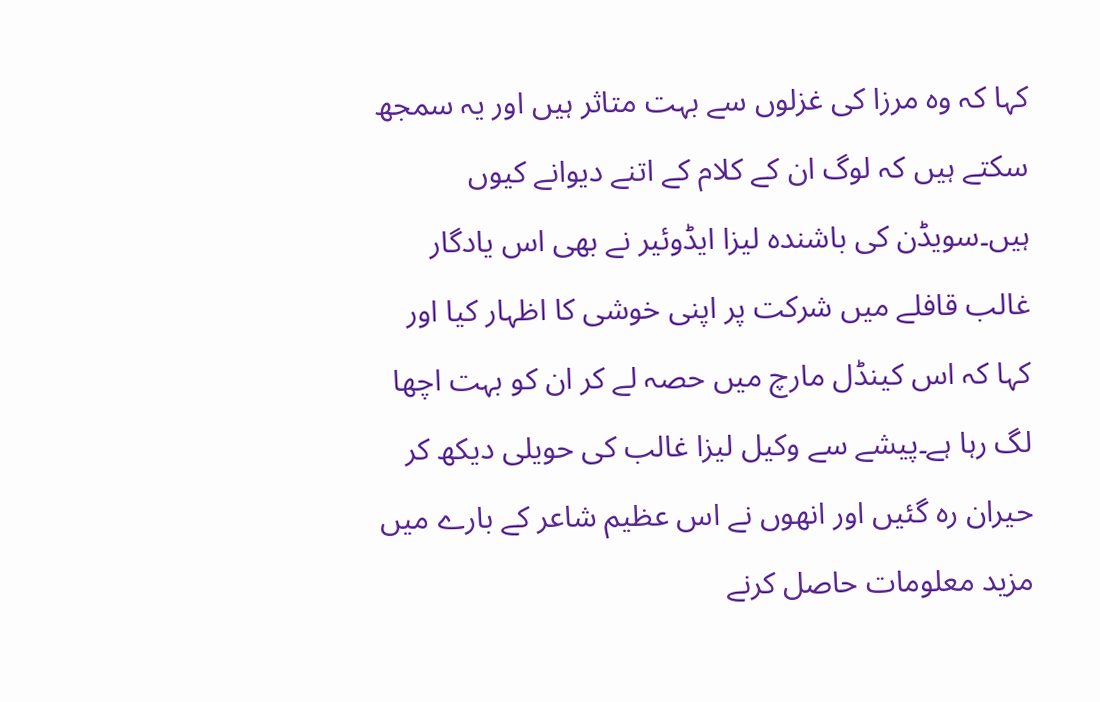کہا کہ وہ مرزا کی غزلوں سے بہت متاثر ہیں اور یہ سمجھ سکتے ہیں کہ لوگ ان کے کلام کے اتنے دیوانے کیوں ہیں۔سویڈن کی باشندہ لیزا ایڈوئیر نے بھی اس یادگار غالب قافلے میں شرکت پر اپنی خوشی کا اظہار کیا اور کہا کہ اس کینڈل مارچ میں حصہ لے کر ان کو بہت اچھا لگ رہا ہے۔پیشے سے وکیل لیزا غالب کی حویلی دیکھ کر حیران رہ گئیں اور انھوں نے اس عظیم شاعر کے بارے میں مزید معلومات حاصل کرنے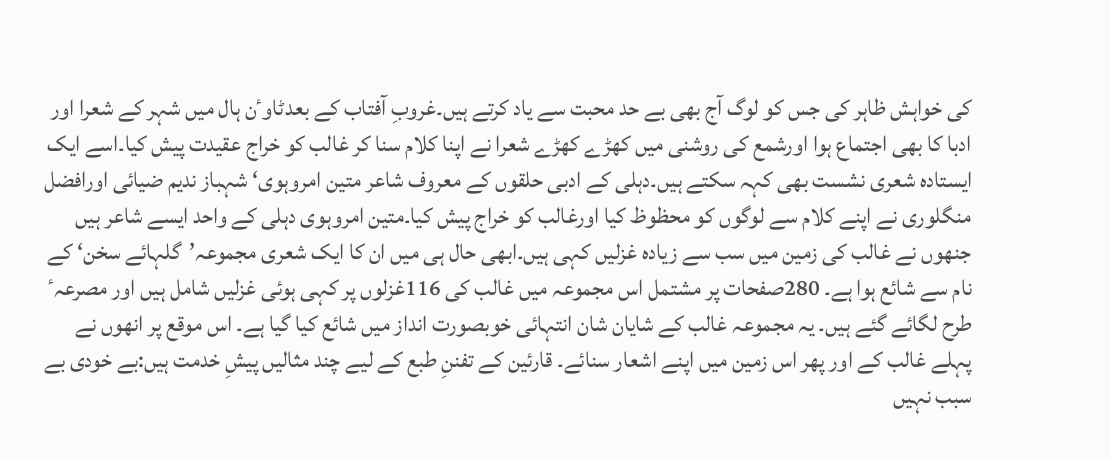کی خواہش ظاہر کی جس کو لوگ آج بھی بے حد محبت سے یاد کرتے ہیں۔غروبِ آفتاب کے بعدٹاوٴن ہال میں شہر کے شعرا اور ادبا کا بھی اجتماع ہوا اورشمع کی روشنی میں کھڑے کھڑے شعرا نے اپنا کلام سنا کر غالب کو خراج عقیدت پیش کیا۔اسے ایک ایستادہ شعری نشست بھی کہہ سکتے ہیں۔دہلی کے ادبی حلقوں کے معروف شاعر متین امروہوی‘ شہباز ندیم ضیائی اورافضل منگلوری نے اپنے کلام سے لوگوں کو محظوظ کیا اورغالب کو خراج پیش کیا۔متین امروہوی دہلی کے واحد ایسے شاعر ہیں جنھوں نے غالب کی زمین میں سب سے زیادہ غزلیں کہی ہیں۔ابھی حال ہی میں ان کا ایک شعری مجموعہ’گلہائے سخن‘ کے نام سے شائع ہوا ہے۔ 280صفحات پر مشتمل اس مجموعہ میں غالب کی 116غزلوں پر کہی ہوئی غزلیں شامل ہیں اور مصرعہٴ طرح لگائے گئے ہیں۔ یہ مجموعہ غالب کے شایان شان انتہائی خوبصورت انداز میں شائع کیا گیا ہے۔ اس موقع پر انھوں نے پہلے غالب کے اور پھر اس زمین میں اپنے اشعار سنائے۔ قارئین کے تفننِ طبع کے لیے چند مثالیں پیشِ خدمت ہیں:بے خودی بے سبب نہیں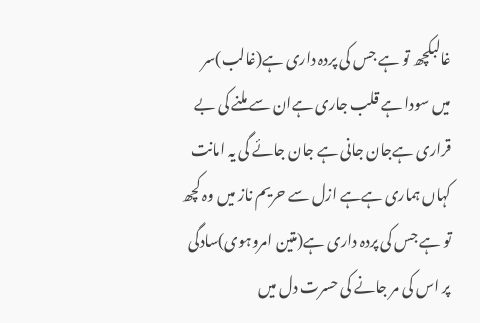غالبکچھ تو ہے جس کی پردہ داری ہے(غالب)سر میں سودا ہے قلب جاری ہےان سے ملنے کی بے قراری ہےجان جانی ہے جان جائے گی یہ امانت کہاں ہماری ہےہے ازل سے حریم ناز میں وہ کچھ تو ہے جس کی پردہ داری ہے(متین امروہوی)سادگی پر اس کی مر جانے کی حسرت دل میں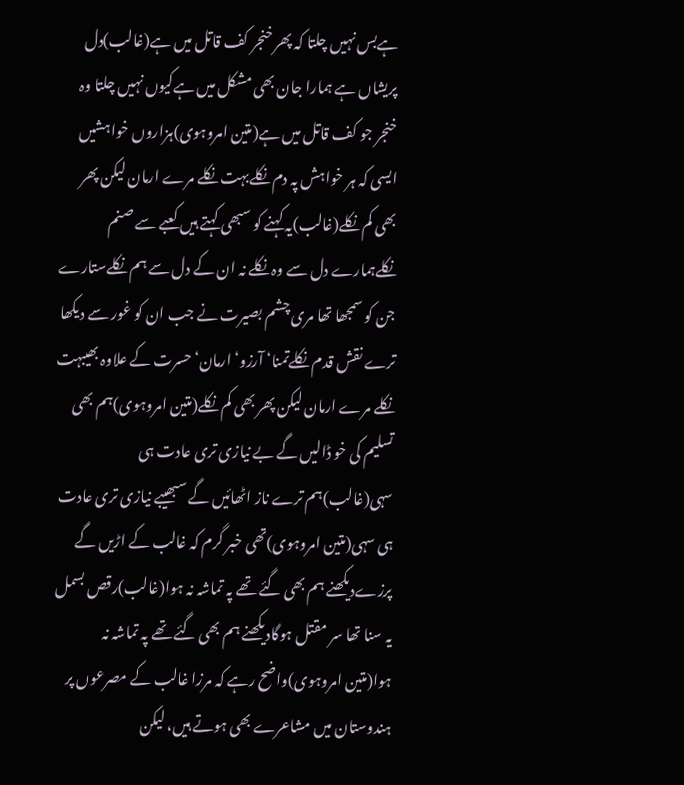ہےبس نہیں چلتا کہ پھر خنجر کف قاتل میں ہے(غالب)دل پریشاں ہے ہمارا جان بھی مشکل میں ہےکیوں نہیں چلتا وہ خنجر جو کف قاتل میں ہے(متین امروہوی)ہزاروں خواہشیں ایسی کہ ہر خواہش پہ دم نکلےبہت نکلے مرے ارمان لیکن پھر بھی کم نکلے(غالب)یہ کہنے کو سبھی کہتے ہیں کعبے سے صنم نکلےہمارے دل سے وہ نکلے نہ ان کے دل سے ہم نکلےستارے جن کو سمجھا تھا مری چشم بصیرت نے جب ان کو غور سے دیکھا ترے نقش قدم نکلےتمنا‘ آرزو‘ ارمان‘ حسرت کے علاوہ بھیبہت نکلے مرے ارمان لیکن پھر بھی کم نکلے(متین امروہوی)ہم بھی تسلیم کی خو ڈالیں گے بے نیازی تری عادت ہی سہی(غالب)ہم ترے ناز اٹھائیں گے سبھیبے نیازی تری عادت ہی سہی(متین امروہوی)تھی خبر گرم کہ غالب کے اڑیں گے پرزےدیکھنے ہم بھی گئے تھے پہ تماشہ نہ ہوا(غالب)رقص بسمل یہ سنا تھا سر مقتل ہوگادیکھنے ہم بھی گئے تھے پہ تماشہ نہ ہوا(متین امروہوی)واضح رہے کہ مرزا غالب کے مصرعوں پر ہندوستان میں مشاعرے بھی ہوتے ہیں، لیکن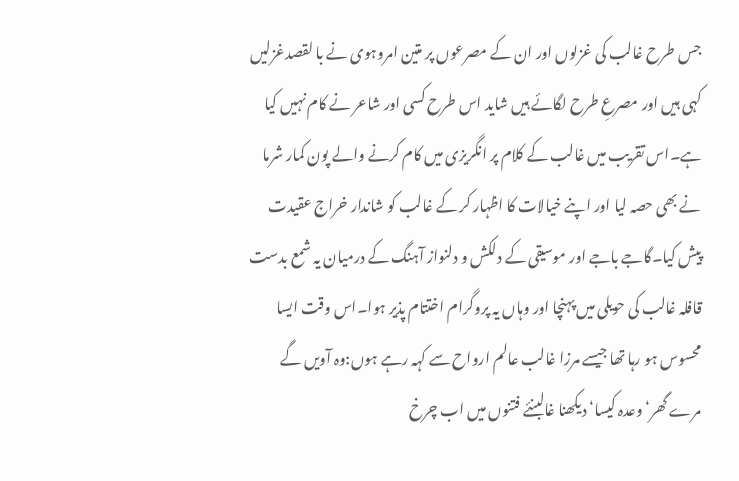جس طرح غالب کی غزلوں اور ان کے مصرعوں پر متین امروہوی نے با لقصدغزلیں کہی ہیں اور مصرعِ طرح لگائے ہیں شاید اس طرح کسی اور شاعر نے کام نہیں کیا ہے۔اس تقریب میں غالب کے کلام پر انگریزی میں کام کرنے والے پون کمار شرما نے بھی حصہ لیا اور اپنے خیالات کا اظہار کر کے غالب کو شاندار خراج عقیدت پیش کیا۔گاجے باجے اور موسیقی کے دلکش و دلنواز آہنگ کے درمیان یہ شمع بدست قافلہ غالب کی حویلی میں پہنچا اور وہاں یہ پروگرام اختتام پذیر ہوا۔اس وقت ایسا محسوس ہو رہا تھا جیسے مرزا غالب عالم ارواح سے کہہ رہے ہوں:وہ آویں گے مرے گھر‘ وعدہ کیسا‘ دیکھنا غالبنئے فتنوں میں اب چرخ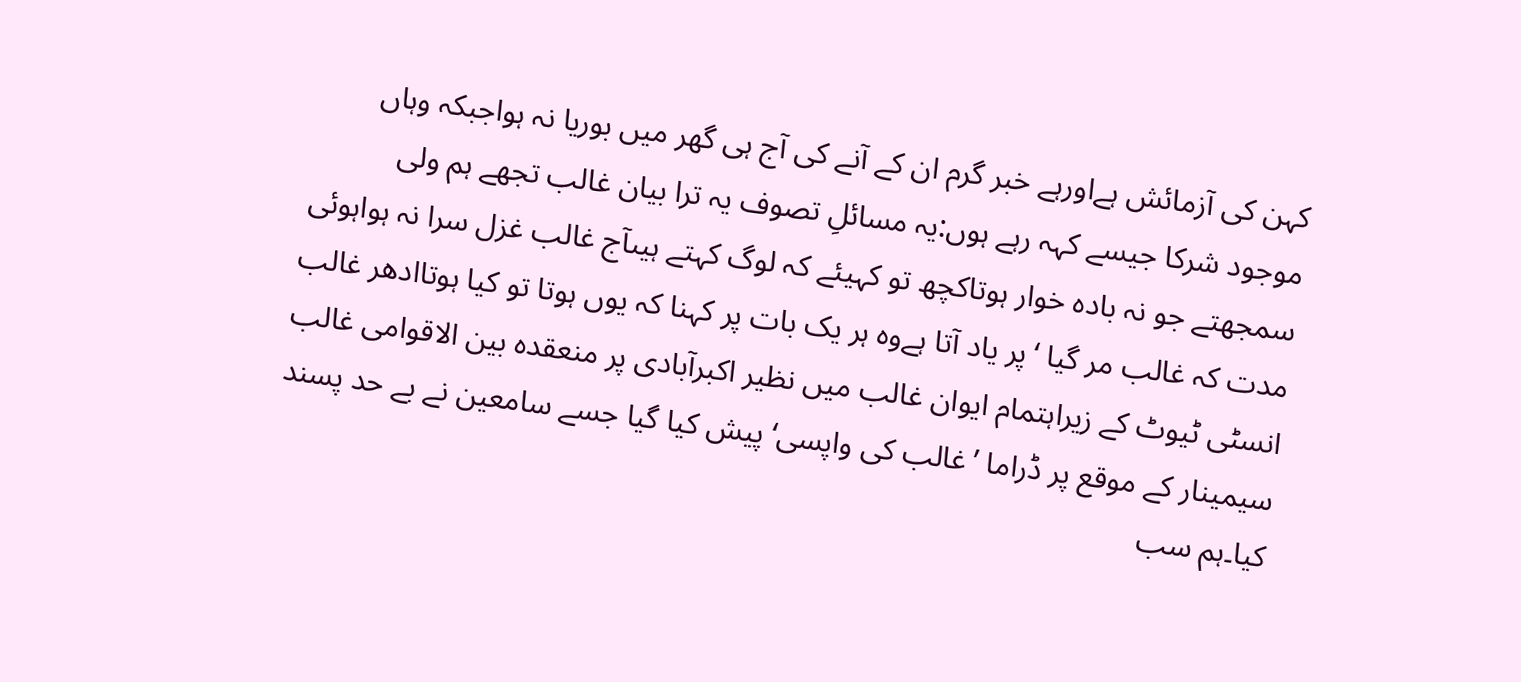کہن کی آزمائش ہےاورہے خبر گرم ان کے آنے کی آج ہی گھر میں بوریا نہ ہواجبکہ وہاں موجود شرکا جیسے کہہ رہے ہوں:یہ مسائلِ تصوف یہ ترا بیان غالب تجھے ہم ولی سمجھتے جو نہ بادہ خوار ہوتاکچھ تو کہیئے کہ لوگ کہتے ہیںآج غالب غزل سرا نہ ہواہوئی مدت کہ غالب مر گیا ‘پر یاد آتا ہےوہ ہر یک بات پر کہنا کہ یوں ہوتا تو کیا ہوتاادھر غالب انسٹی ٹیوٹ کے زیراہتمام ایوان غالب میں نظیر اکبرآبادی پر منعقدہ بین الاقوامی غالب سیمینار کے موقع پر ڈراما ’غالب کی واپسی‘ پیش کیا گیا جسے سامعین نے بے حد پسند کیا۔ہم سب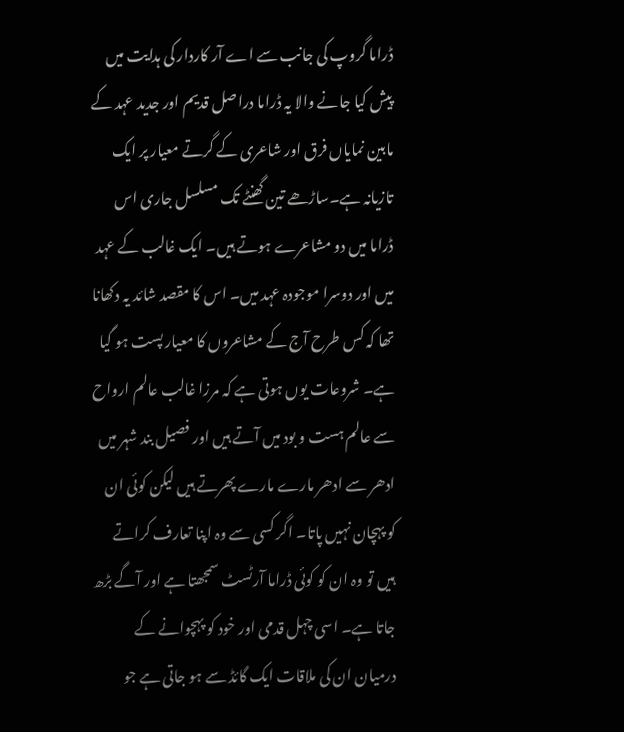ڈراما گروپ کی جانب سے اے آر کاردار کی ہدایت میں پیش کیا جانے والا یہ ڈراما دراصل قدیم اور جدید عہد کے مابین نمایاں فرق اور شاعری کے گرتے معیار پر ایک تازیانہ ہے۔ساڑھے تین گھنٹے تک مسلسل جاری اس ڈراما میں دو مشاعرے ہوتے ہیں۔ ایک غالب کے عہد میں اور دوسرا موجودہ عہد میں۔ اس کا مقصد شائد یہ دکھانا تھا کہ کس طرح آج کے مشاعروں کا معیار پست ہو گیا ہے۔ شروعات یوں ہوتی ہے کہ مرزا غالب عالم ارواح سے عالم ہست و بود میں آتے ہیں اور فصیل بند شہر میں ادھر سے ادھر مارے مارے پھرتے ہیں لیکن کوئی ان کو پہچان نہیں پاتا۔ اگر کسی سے وہ اپنا تعارف کراتے ہیں تو وہ ان کو کوئی ڈراما آرٹسٹ سمجھتا ہے اور آگے بڑھ جاتا ہے۔ اسی چہل قدمی اور خود کو پہچوانے کے درمیان ان کی ملاقات ایک گائڈ سے ہو جاتی ہے جو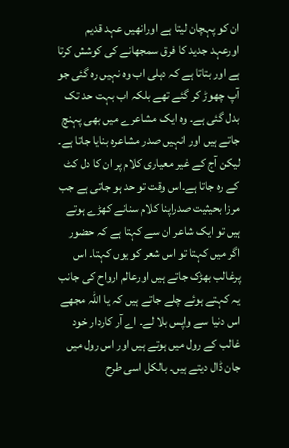ان کو پہچان لیتا ہے اورانھیں عہد قدیم اورعہد جدید کا فرق سمجھانے کی کوشش کرتا ہے اور بتاتا ہے کہ دہلی اب وہ نہیں رہ گئی جو آپ چھوڑ کر گئے تھے بلکہ اب بہت حد تک بدل گئی ہے۔ وہ ایک مشاعرے میں بھی پہنچ جاتے ہیں اور انہیں صدر مشاعرہ بنایا جاتا ہے۔ لیکن آج کے غیر معیاری کلام پر ان کا دل کٹ کے رہ جاتا ہے۔اس وقت تو حد ہو جاتی ہے جب مرزا بحیثیت صدراپنا کلام سنانے کھڑے ہوتے ہیں تو ایک شاعر ان سے کہتا ہے کہ حضور اگر میں کہتا تو اس شعر کو یوں کہتا۔ اس پرغالب بھڑک جاتے ہیں اورعالم ارواح کی جانب یہ کہتے ہوئے چلے جاتے ہیں کہ یا اللہ مجھے اس دنیا سے واپس بلا لے۔ اے آر کاردار خود غالب کے رول میں ہوتے ہیں اور اس رول میں جان ڈال دیتے ہیں۔ بالکل اسی طرح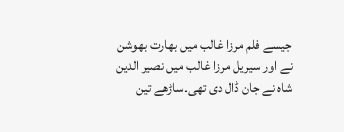جیسے فلم مرزا غالب میں بھارت بھوشن نے اور سیریل مرزا غالب میں نصیر الدین شاہ نے جان ڈال دی تھی۔ساڑھے تین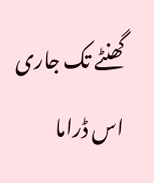گھنٹے تک جاری اس ڈراما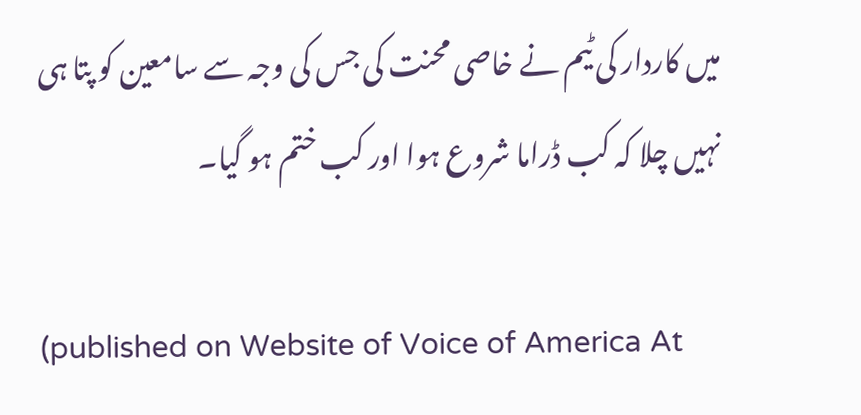میں کاردار کی ٹیم نے خاصی محنت کی جس کی وجہ سے سامعین کو پتا ہی نہیں چلا کہ کب ڈراما شروع ہوا اور کب ختم ہو گیا۔

(published on Website of Voice of America At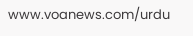www.voanews.com/urdu